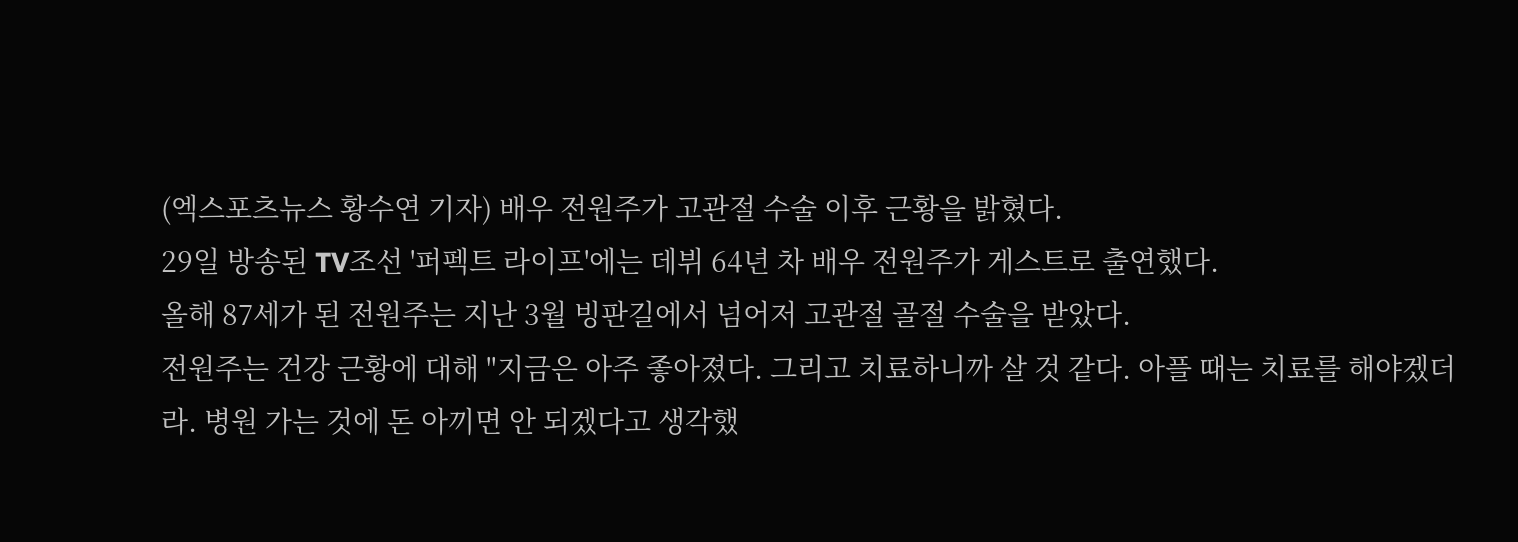(엑스포츠뉴스 황수연 기자) 배우 전원주가 고관절 수술 이후 근황을 밝혔다.
29일 방송된 TV조선 '퍼펙트 라이프'에는 데뷔 64년 차 배우 전원주가 게스트로 출연했다.
올해 87세가 된 전원주는 지난 3월 빙판길에서 넘어저 고관절 골절 수술을 받았다.
전원주는 건강 근황에 대해 "지금은 아주 좋아졌다. 그리고 치료하니까 살 것 같다. 아플 때는 치료를 해야겠더라. 병원 가는 것에 돈 아끼면 안 되겠다고 생각했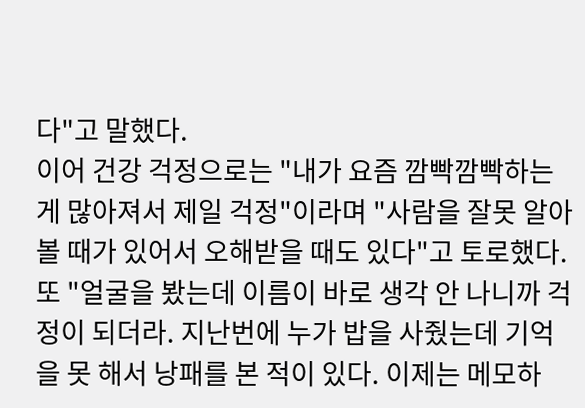다"고 말했다.
이어 건강 걱정으로는 "내가 요즘 깜빡깜빡하는 게 많아져서 제일 걱정"이라며 "사람을 잘못 알아볼 때가 있어서 오해받을 때도 있다"고 토로했다.
또 "얼굴을 봤는데 이름이 바로 생각 안 나니까 걱정이 되더라. 지난번에 누가 밥을 사줬는데 기억을 못 해서 낭패를 본 적이 있다. 이제는 메모하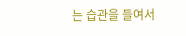는 습관을 들여서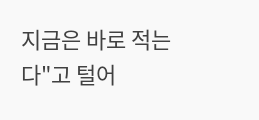지금은 바로 적는다"고 털어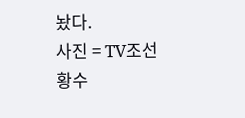놨다.
사진 = TV조선
황수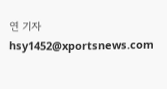연 기자 hsy1452@xportsnews.com